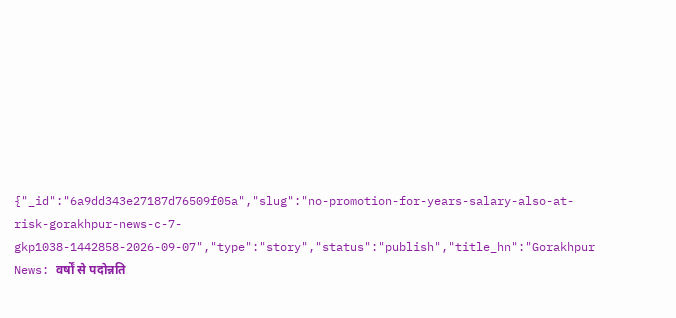{"_id":"6a9dd343e27187d76509f05a","slug":"no-promotion-for-years-salary-also-at-risk-gorakhpur-news-c-7-gkp1038-1442858-2026-09-07","type":"story","status":"publish","title_hn":"Gorakhpur News: वर्षों से पदोन्नति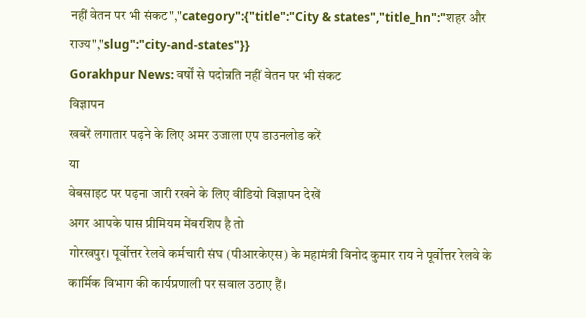नहीं वेतन पर भी संकट","category":{"title":"City & states","title_hn":"शहर और राज्य","slug":"city-and-states"}}
Gorakhpur News: वर्षों से पदोन्नति नहीं वेतन पर भी संकट
विज्ञापन
खबरें लगातार पढ़ने के लिए अमर उजाला एप डाउनलोड करें
या
वेबसाइट पर पढ़ना जारी रखने के लिए वीडियो विज्ञापन देखें
अगर आपके पास प्रीमियम मेंबरशिप है तो
गोरखपुर। पूर्वोत्तर रेलवे कर्मचारी संघ (पीआरकेएस) के महामंत्री विनोद कुमार राय ने पूर्वोत्तर रेलवे के कार्मिक विभाग की कार्यप्रणाली पर सवाल उठाए हैं।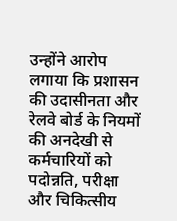उन्होंने आरोप लगाया कि प्रशासन की उदासीनता और रेलवे बोर्ड के नियमों की अनदेखी से कर्मचारियों को पदोन्नति, परीक्षा और चिकित्सीय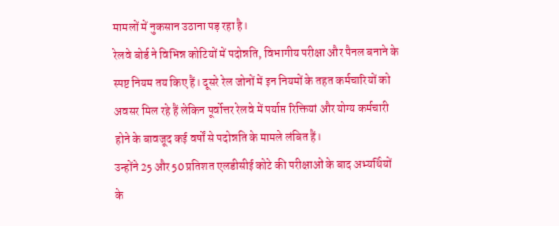मामलों में नुकसान उठाना पड़ रहा है।
रेलवे बोर्ड ने विभिन्न कोटियों में पदोन्नति, विभागीय परीक्षा और पैनल बनाने के स्पष्ट नियम तय किए हैं। दूसरे रेल जोनों में इन नियमों के तहत कर्मचारियों को अवसर मिल रहे हैं लेकिन पूर्वोत्तर रेलवे में पर्याप्त रिक्तियां और योग्य कर्मचारी होने के बावजूद कई वर्षों से पदोन्नति के मामले लंबित हैं।
उन्होंने 25 और 50 प्रतिशत एलडीसीई कोटे की परीक्षाओं के बाद अभ्यर्थियों के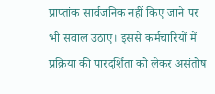प्राप्तांक सार्वजनिक नहीं किए जाने पर भी सवाल उठाए। इससे कर्मचारियों में प्रक्रिया की पारदर्शिता को लेकर असंतोष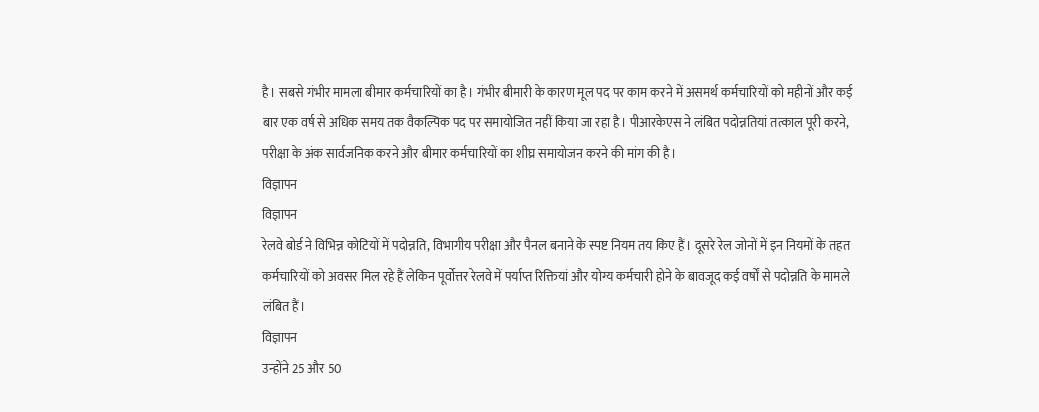है। सबसे गंभीर मामला बीमार कर्मचारियों का है। गंभीर बीमारी के कारण मूल पद पर काम करने में असमर्थ कर्मचारियों को महीनों और कई बार एक वर्ष से अधिक समय तक वैकल्पिक पद पर समायोजित नहीं किया जा रहा है। पीआरकेएस ने लंबित पदोन्नतियां तत्काल पूरी करने, परीक्षा के अंक सार्वजनिक करने और बीमार कर्मचारियों का शीघ्र समायोजन करने की मांग की है।
विज्ञापन
विज्ञापन
रेलवे बोर्ड ने विभिन्न कोटियों में पदोन्नति, विभागीय परीक्षा और पैनल बनाने के स्पष्ट नियम तय किए हैं। दूसरे रेल जोनों में इन नियमों के तहत कर्मचारियों को अवसर मिल रहे हैं लेकिन पूर्वोत्तर रेलवे में पर्याप्त रिक्तियां और योग्य कर्मचारी होने के बावजूद कई वर्षों से पदोन्नति के मामले लंबित हैं।
विज्ञापन
उन्होंने 25 और 50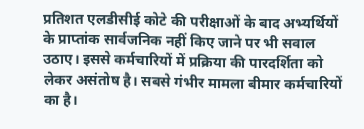प्रतिशत एलडीसीई कोटे की परीक्षाओं के बाद अभ्यर्थियों के प्राप्तांक सार्वजनिक नहीं किए जाने पर भी सवाल उठाए। इससे कर्मचारियों में प्रक्रिया की पारदर्शिता को लेकर असंतोष है। सबसे गंभीर मामला बीमार कर्मचारियों का है।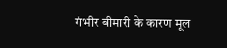गंभीर बीमारी के कारण मूल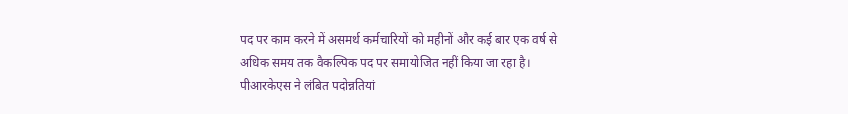पद पर काम करने में असमर्थ कर्मचारियों को महीनों और कई बार एक वर्ष से अधिक समय तक वैकल्पिक पद पर समायोजित नहीं किया जा रहा है। पीआरकेएस ने लंबित पदोन्नतियां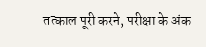तत्काल पूरी करने, परीक्षा के अंक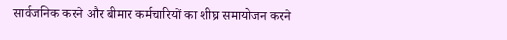सार्वजनिक करने और बीमार कर्मचारियों का शीघ्र समायोजन करने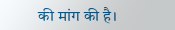की मांग की है।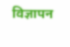विज्ञापन